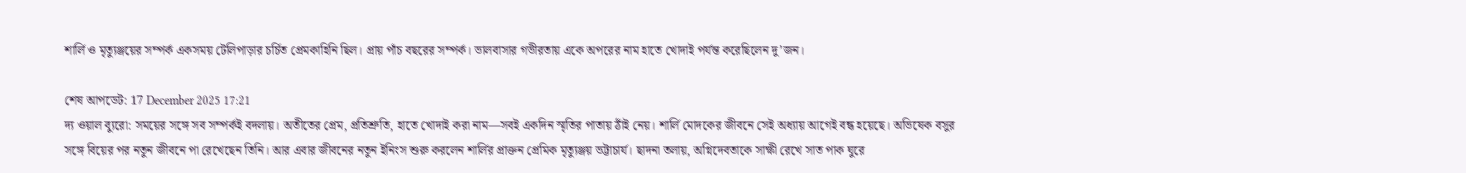শার্লি ও মৃত্যুঞ্জয়ের সম্পর্ক একসময় টেলিপাড়ার চর্চিত প্রেমকাহিনি ছিল। প্রায় পাঁচ বছরের সম্পর্ক। ভালবাসার গভীরতায় একে অপরের নাম হাতে খোদাই পর্যন্ত করেছিলেন দু’জন।

শেষ আপডেট: 17 December 2025 17:21
দ্য ওয়াল ব্যুরো: সময়ের সঙ্গে সব সম্পর্কই বদলায়। অতীতের প্রেম, প্রতিশ্রুতি, হাতে খোদাই করা নাম—সবই একদিন স্মৃতির পাতায় ঠাঁই নেয়। শার্লি মোদকের জীবনে সেই অধ্যায় আগেই বন্ধ হয়েছে। অভিষেক বসুর সঙ্গে বিয়ের পর নতুন জীবনে পা রেখেছেন তিনি। আর এবার জীবনের নতুন ইনিংস শুরু করলেন শার্লির প্রাক্তন প্রেমিক মৃত্যুঞ্জয় ভট্টাচার্য। ছাদনা তলায়, অগ্নিদেবতাকে সাক্ষী রেখে সাত পাক ঘুরে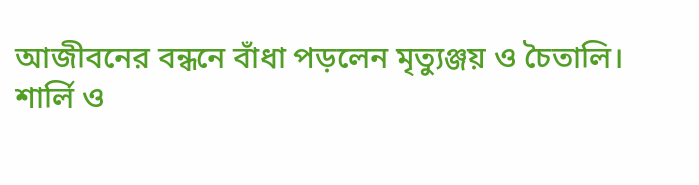আজীবনের বন্ধনে বাঁধা পড়লেন মৃত্যুঞ্জয় ও চৈতালি।
শার্লি ও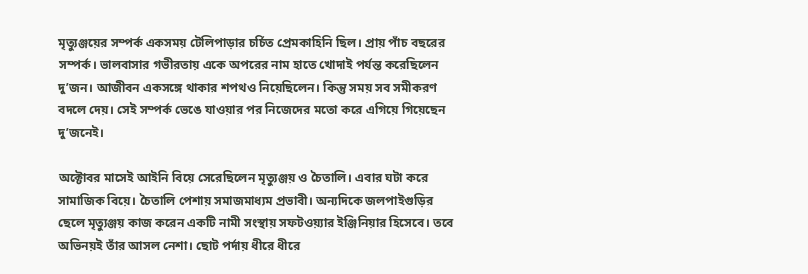মৃত্যুঞ্জয়ের সম্পর্ক একসময় টেলিপাড়ার চর্চিত প্রেমকাহিনি ছিল। প্রায় পাঁচ বছরের সম্পর্ক। ভালবাসার গভীরতায় একে অপরের নাম হাতে খোদাই পর্যন্ত করেছিলেন দু’জন। আজীবন একসঙ্গে থাকার শপথও নিয়েছিলেন। কিন্তু সময় সব সমীকরণ বদলে দেয়। সেই সম্পর্ক ভেঙে যাওয়ার পর নিজেদের মতো করে এগিয়ে গিয়েছেন দু’জনেই।

অক্টোবর মাসেই আইনি বিয়ে সেরেছিলেন মৃত্যুঞ্জয় ও চৈতালি। এবার ঘটা করে সামাজিক বিয়ে। চৈতালি পেশায় সমাজমাধ্যম প্রভাবী। অন্যদিকে জলপাইগুড়ির ছেলে মৃত্যুঞ্জয় কাজ করেন একটি নামী সংস্থায় সফটওয়্যার ইঞ্জিনিয়ার হিসেবে। তবে অভিনয়ই তাঁর আসল নেশা। ছোট পর্দায় ধীরে ধীরে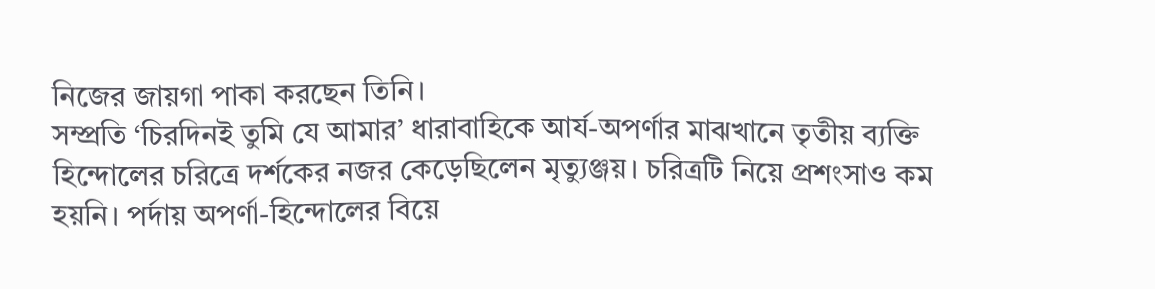নিজের জায়গা পাকা করছেন তিনি।
সম্প্রতি ‘চিরদিনই তুমি যে আমার’ ধারাবাহিকে আর্য-অপর্ণার মাঝখানে তৃতীয় ব্যক্তি হিন্দোলের চরিত্রে দর্শকের নজর কেড়েছিলেন মৃত্যুঞ্জয়। চরিত্রটি নিয়ে প্রশংসাও কম হয়নি। পর্দায় অপর্ণা-হিন্দোলের বিয়ে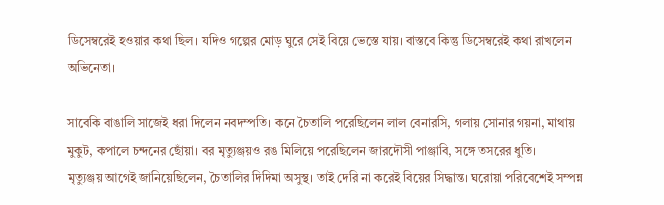ডিসেম্বরেই হওয়ার কথা ছিল। যদিও গল্পের মোড় ঘুরে সেই বিয়ে ভেস্তে যায়। বাস্তবে কিন্তু ডিসেম্বরেই কথা রাখলেন অভিনেতা।

সাবেকি বাঙালি সাজেই ধরা দিলেন নবদম্পতি। কনে চৈতালি পরেছিলেন লাল বেনারসি, গলায় সোনার গয়না, মাথায় মুকুট, কপালে চন্দনের ছোঁয়া। বর মৃত্যুঞ্জয়ও রঙ মিলিয়ে পরেছিলেন জারদৌসী পাঞ্জাবি, সঙ্গে তসরের ধুতি।
মৃত্যুঞ্জয় আগেই জানিয়েছিলেন, চৈতালির দিদিমা অসুস্থ। তাই দেরি না করেই বিয়ের সিদ্ধান্ত। ঘরোয়া পরিবেশেই সম্পন্ন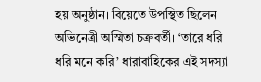হয় অনুষ্ঠান। বিয়েতে উপস্থিত ছিলেন অভিনেত্রী অস্মিতা চক্রবর্তী। ‘তারে ধরি ধরি মনে করি’ ধারাবাহিকের এই সদস্যা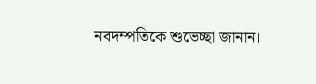নবদম্পতিকে শুভেচ্ছা জানান।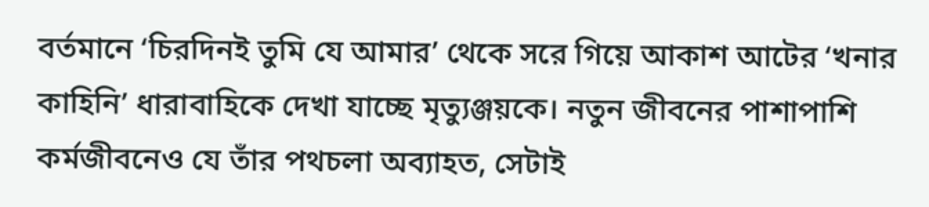বর্তমানে ‘চিরদিনই তুমি যে আমার’ থেকে সরে গিয়ে আকাশ আটের ‘খনার কাহিনি’ ধারাবাহিকে দেখা যাচ্ছে মৃত্যুঞ্জয়কে। নতুন জীবনের পাশাপাশি কর্মজীবনেও যে তাঁর পথচলা অব্যাহত, সেটাই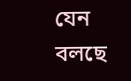যেন বলছে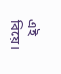এই বিয়ে।